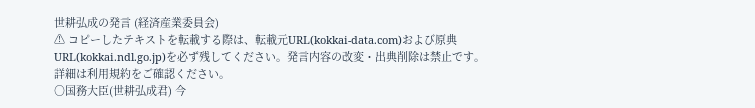世耕弘成の発言 (経済産業委員会)
⚠ コピーしたテキストを転載する際は、転載元URL(kokkai-data.com)および原典URL(kokkai.ndl.go.jp)を必ず残してください。発言内容の改変・出典削除は禁止です。
詳細は利用規約をご確認ください。
○国務大臣(世耕弘成君) 今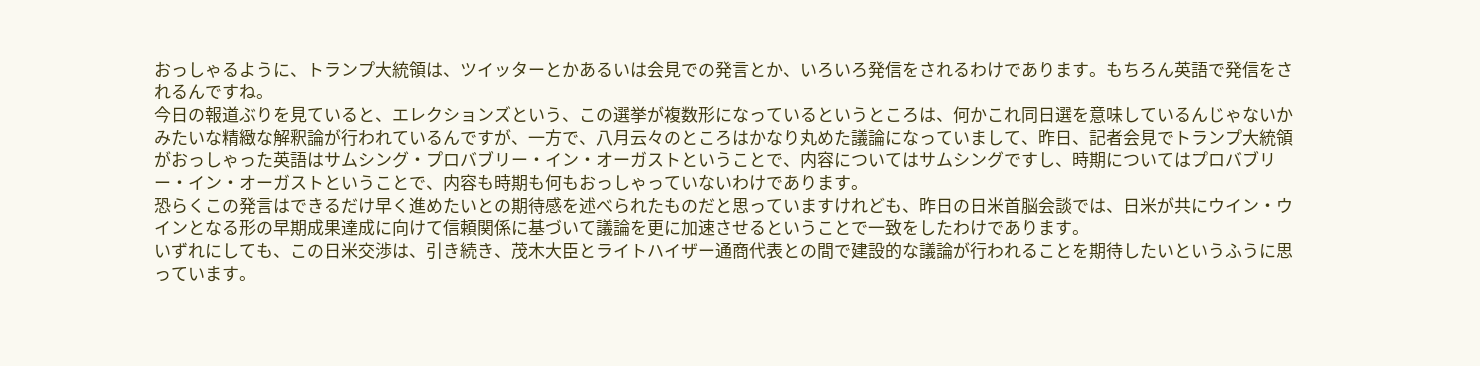おっしゃるように、トランプ大統領は、ツイッターとかあるいは会見での発言とか、いろいろ発信をされるわけであります。もちろん英語で発信をされるんですね。
今日の報道ぶりを見ていると、エレクションズという、この選挙が複数形になっているというところは、何かこれ同日選を意味しているんじゃないかみたいな精緻な解釈論が行われているんですが、一方で、八月云々のところはかなり丸めた議論になっていまして、昨日、記者会見でトランプ大統領がおっしゃった英語はサムシング・プロバブリー・イン・オーガストということで、内容についてはサムシングですし、時期についてはプロバブリー・イン・オーガストということで、内容も時期も何もおっしゃっていないわけであります。
恐らくこの発言はできるだけ早く進めたいとの期待感を述べられたものだと思っていますけれども、昨日の日米首脳会談では、日米が共にウイン・ウインとなる形の早期成果達成に向けて信頼関係に基づいて議論を更に加速させるということで一致をしたわけであります。
いずれにしても、この日米交渉は、引き続き、茂木大臣とライトハイザー通商代表との間で建設的な議論が行われることを期待したいというふうに思っています。